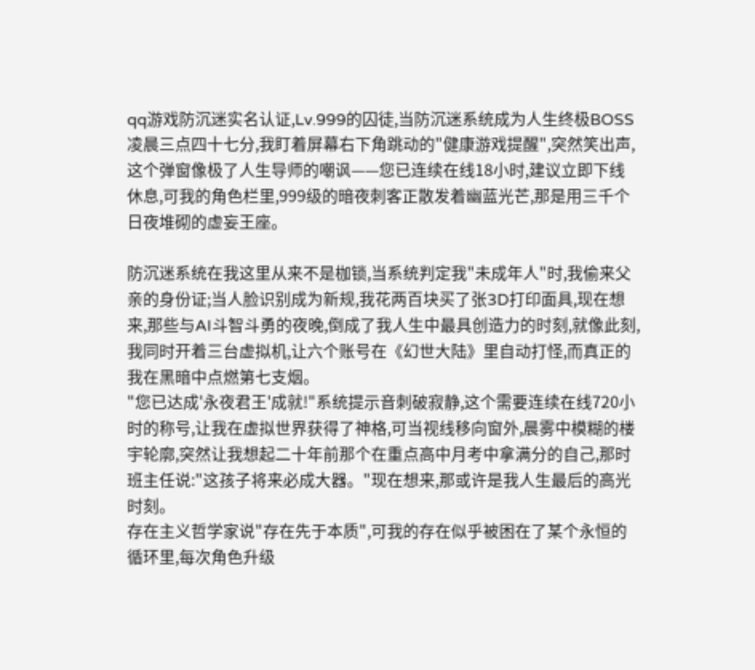qq游戏防沉迷实名认证,Lv.999的囚徒,当防沉迷系统成为人生终极BOSS
凌晨三点四十七分,我盯着屏幕右下角跳动的"健康游戏提醒",突然笑出声,这个弹窗像极了人生导师的嘲讽——您已连续在线18小时,建议立即下线休息,可我的角色栏里,999级的暗夜刺客正散发着幽蓝光芒,那是用三千个日夜堆砌的虚妄王座。

防沉迷系统在我这里从来不是枷锁,当系统判定我"未成年人"时,我偷来父亲的身份证;当人脸识别成为新规,我花两百块买了张3D打印面具,现在想来,那些与AI斗智斗勇的夜晚,倒成了我人生中最具创造力的时刻,就像此刻,我同时开着三台虚拟机,让六个账号在《幻世大陆》里自动打怪,而真正的我在黑暗中点燃第七支烟。
"您已达成'永夜君王'成就!"系统提示音刺破寂静,这个需要连续在线720小时的称号,让我在虚拟世界获得了神格,可当视线移向窗外,晨雾中模糊的楼宇轮廓,突然让我想起二十年前那个在重点高中月考中拿满分的自己,那时班主任说:"这孩子将来必成大器。"现在想来,那或许是我人生最后的高光时刻。
存在主义哲学家说"存在先于本质",可我的存在似乎被困在了某个永恒的循环里,每次角色升级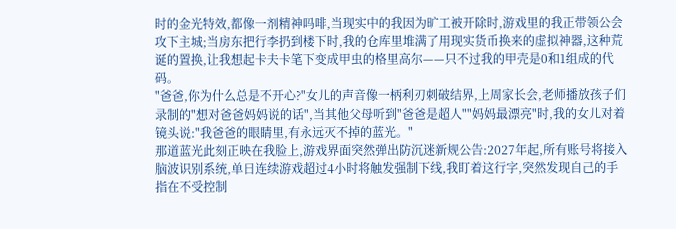时的金光特效,都像一剂精神吗啡,当现实中的我因为旷工被开除时,游戏里的我正带领公会攻下主城;当房东把行李扔到楼下时,我的仓库里堆满了用现实货币换来的虚拟神器,这种荒诞的置换,让我想起卡夫卡笔下变成甲虫的格里高尔——只不过我的甲壳是0和1组成的代码。
"爸爸,你为什么总是不开心?"女儿的声音像一柄利刃刺破结界,上周家长会,老师播放孩子们录制的"想对爸爸妈妈说的话",当其他父母听到"爸爸是超人""妈妈最漂亮"时,我的女儿对着镜头说:"我爸爸的眼睛里,有永远灭不掉的蓝光。"
那道蓝光此刻正映在我脸上,游戏界面突然弹出防沉迷新规公告:2027年起,所有账号将接入脑波识别系统,单日连续游戏超过4小时将触发强制下线,我盯着这行字,突然发现自己的手指在不受控制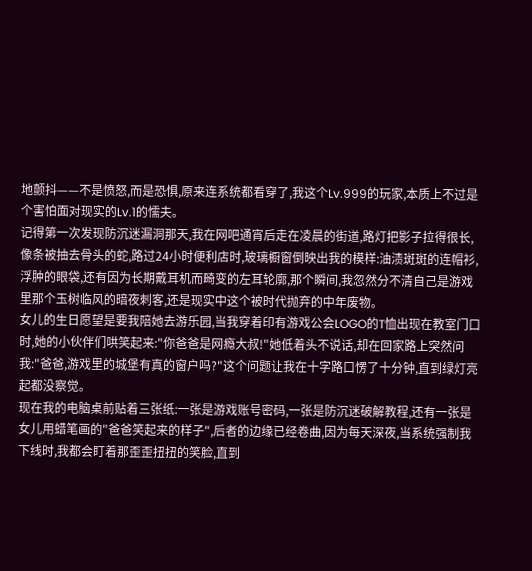地颤抖——不是愤怒,而是恐惧,原来连系统都看穿了,我这个Lv.999的玩家,本质上不过是个害怕面对现实的Lv.1的懦夫。
记得第一次发现防沉迷漏洞那天,我在网吧通宵后走在凌晨的街道,路灯把影子拉得很长,像条被抽去骨头的蛇,路过24小时便利店时,玻璃橱窗倒映出我的模样:油渍斑斑的连帽衫,浮肿的眼袋,还有因为长期戴耳机而畸变的左耳轮廓,那个瞬间,我忽然分不清自己是游戏里那个玉树临风的暗夜刺客,还是现实中这个被时代抛弃的中年废物。
女儿的生日愿望是要我陪她去游乐园,当我穿着印有游戏公会LOGO的T恤出现在教室门口时,她的小伙伴们哄笑起来:"你爸爸是网瘾大叔!"她低着头不说话,却在回家路上突然问我:"爸爸,游戏里的城堡有真的窗户吗?"这个问题让我在十字路口愣了十分钟,直到绿灯亮起都没察觉。
现在我的电脑桌前贴着三张纸:一张是游戏账号密码,一张是防沉迷破解教程,还有一张是女儿用蜡笔画的"爸爸笑起来的样子",后者的边缘已经卷曲,因为每天深夜,当系统强制我下线时,我都会盯着那歪歪扭扭的笑脸,直到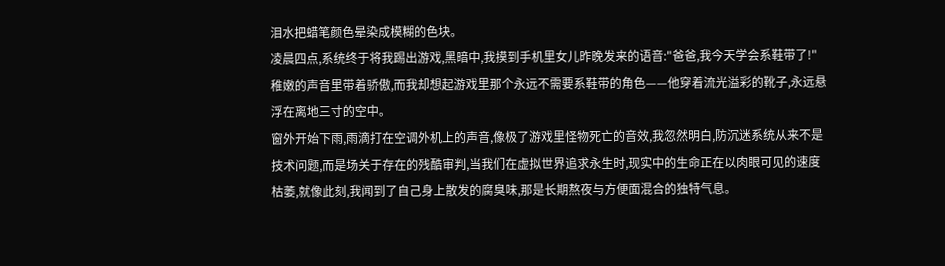泪水把蜡笔颜色晕染成模糊的色块。
凌晨四点,系统终于将我踢出游戏,黑暗中,我摸到手机里女儿昨晚发来的语音:"爸爸,我今天学会系鞋带了!"稚嫩的声音里带着骄傲,而我却想起游戏里那个永远不需要系鞋带的角色——他穿着流光溢彩的靴子,永远悬浮在离地三寸的空中。
窗外开始下雨,雨滴打在空调外机上的声音,像极了游戏里怪物死亡的音效,我忽然明白,防沉迷系统从来不是技术问题,而是场关于存在的残酷审判,当我们在虚拟世界追求永生时,现实中的生命正在以肉眼可见的速度枯萎,就像此刻,我闻到了自己身上散发的腐臭味,那是长期熬夜与方便面混合的独特气息。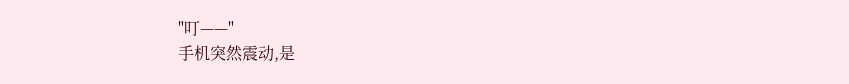"叮——"
手机突然震动,是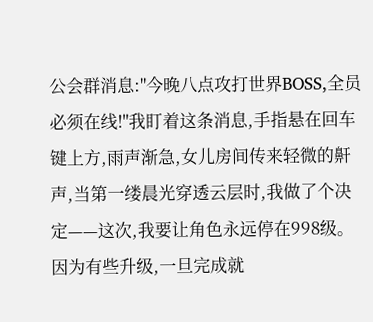公会群消息:"今晚八点攻打世界BOSS,全员必须在线!"我盯着这条消息,手指悬在回车键上方,雨声渐急,女儿房间传来轻微的鼾声,当第一缕晨光穿透云层时,我做了个决定——这次,我要让角色永远停在998级。
因为有些升级,一旦完成就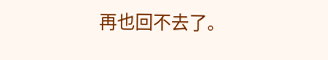再也回不去了。